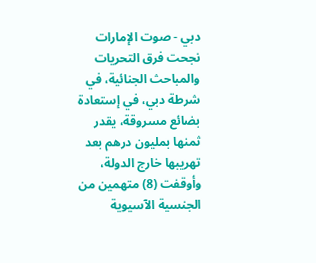دبي - صوت الإمارات
نجحت فرق التحريات والمباحث الجنائية، في شرطة دبي، في إستعادة بضائع مسروقة، يقدر ثمنها بمليون درهم بعد تهريبها خارج الدولة، وأوقفت (8) متهمين من الجنسية الآسيوية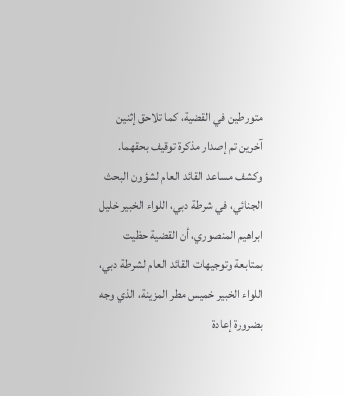متورطين في القضية، كما تلاحق إثنين آخرين تم إصدار مذكرة توقيف بحقهما.
وكشف مساعد القائد العام لشؤون البحث الجنائي، في شرطة دبي، اللواء الخبير خليل ابراهيم المنصوري، أن القضية حظيت بمتابعة وتوجيهات القائد العام لشرطة دبي، اللواء الخبير خميس مطر المزينة، الذي وجه بضرورة إعادة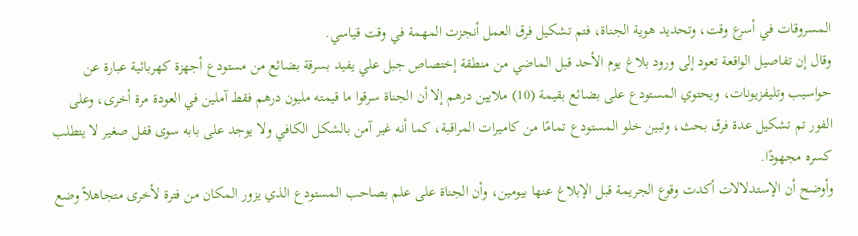المسروقات في أسرع وقت، وتحديد هوية الجناة، فتم تشكيل فرق العمل أنجزت المهمة في وقت قياسي.
وقال إن تفاصيل الواقعة تعود إلى ورود بلاغ يوم الأحد قبل الماضي من منطقة إختصاص جبل علي يفيد بسرقة بضائع من مستودع أجهزة كهربائية عبارة عن حواسيب وتليفزيونات، ويحتوي المستودع على بضائع بقيمة (10) ملايين درهم إلا أن الجناة سرقوا ما قيمته مليون درهم فقط آملين في العودة مرة أخرى، وعلى الفور تم تشكيل عدة فرق بحث، وتبين خلو المستودع تمامًا من كاميرات المراقبة، كما أنه غير آمن بالشكل الكافي ولا يوجد على بابه سوى قفل صغير لا يتطلب كسره مجهودًا.
وأوضح أن الإستدلالات أكدت وقوع الجريمة قبل الإبلاغ عنها بيومين، وأن الجناة على علم بصاحب المستودع الذي يزور المكان من فترة لأخرى متجاهلاً وضع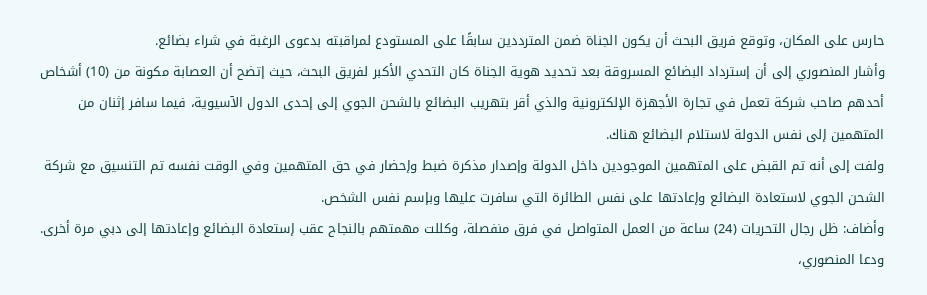حارس على المكان، وتوقع فريق البحث أن يكون الجناة ضمن المترددين سابقًا على المستودع لمراقبته بدعوى الرغبة في شراء بضائع.
وأشار المنصوري إلى أن إسترداد البضائع المسروقة بعد تحديد هوية الجناة كان التحدي الأكبر لفريق البحث، حيث إتضح أن العصابة مكونة من (10) أشخاص أحدهم صاحب شركة تعمل في تجارة الأجهزة الإلكترونية والذي أقر بتهريب البضائع بالشحن الجوي إلى إحدى الدول الآسيوية، فيما سافر إثنان من المتهمين إلى نفس الدولة لاستلام البضائع هناك.
ولفت إلى أنه تم القبض على المتهمين الموجودين داخل الدولة وإصدار مذكرة ضبط وإحضار في حق المتهمين وفي الوقت نفسه تم التنسيق مع شركة الشحن الجوي لاستعادة البضائع وإعادتها على نفس الطائرة التي سافرت عليها وبإسم نفس الشخص.
وأضاف: ظل رجال التحريات (24) ساعة من العمل المتواصل في فرق منفصلة، وكللت مهمتهم بالنجاح عقب إستعادة البضائع وإعادتها إلى دبي مرة أخرى.
ودعا المنصوري،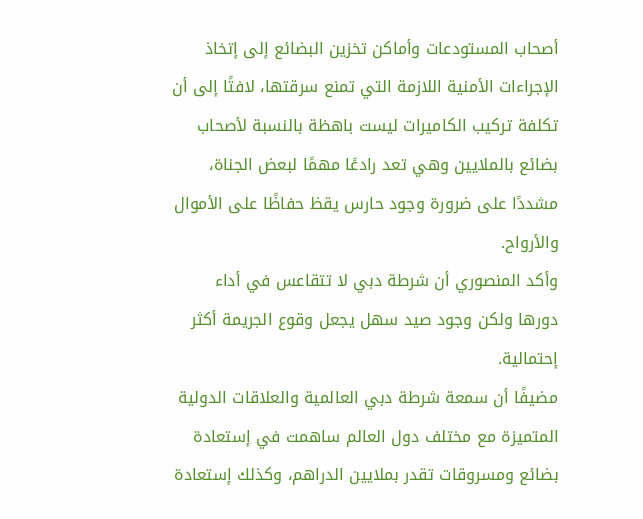أصحاب المستودعات وأماكن تخزين البضائع إلى إتخاذ الإجراءات الأمنية اللازمة التي تمنع سرقتها، لافتًا إلى أن تكلفة تركيب الكاميرات ليست باهظة بالنسبة لأصحاب بضائع بالملايين وهي تعد رادعًا مهمًا لبعض الجناة، مشددًا على ضرورة وجود حارس يقظ حفاظًا على الأموال والأرواح.
وأكد المنصوري أن شرطة دبي لا تتقاعس في أداء دورها ولكن وجود صيد سهل يجعل وقوع الجريمة أكثر إحتمالية.
مضيفًا أن سمعة شرطة دبي العالمية والعلاقات الدولية المتميزة مع مختلف دول العالم ساهمت في إستعادة بضائع ومسروقات تقدر بملايين الدراهم، وكذلك إستعادة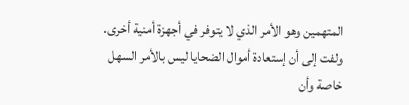المتهمين وهو الأمر الذي لا يتوفر في أجهزة أمنية أخرى.
ولفت إلى أن إستعادة أموال الضحايا ليس بالأمر السهل خاصة وأن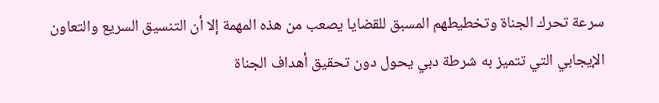سرعة تحرك الجناة وتخطيطهم المسبق للقضايا يصعب من هذه المهمة إلا أن التنسيق السريع والتعاون الإيجابي التي تتميز به شرطة دبي يحول دون تحقيق أهداف الجناة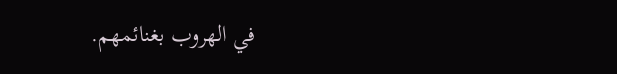في الهروب بغنائمهم.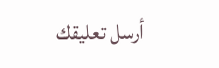أرسل تعليقك